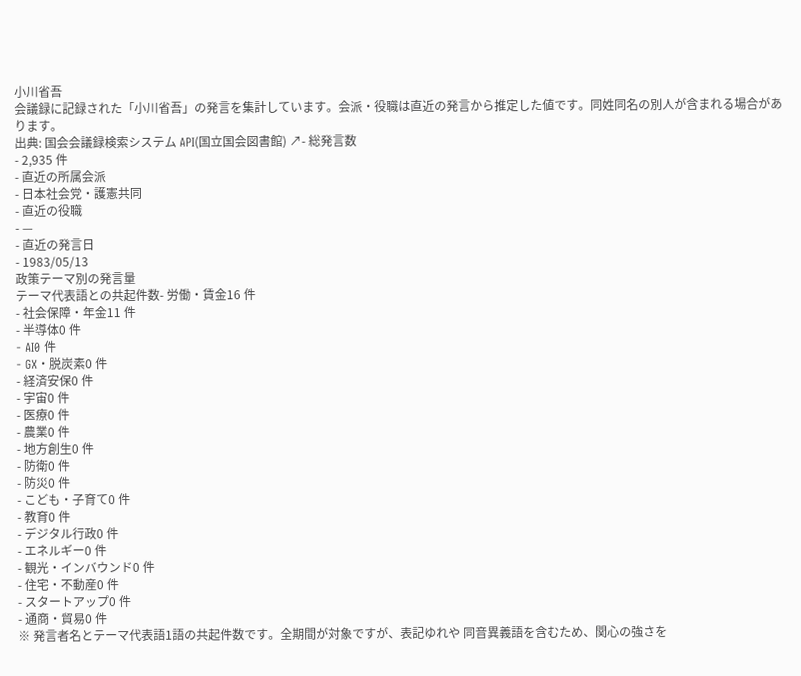小川省吾
会議録に記録された「小川省吾」の発言を集計しています。会派・役職は直近の発言から推定した値です。同姓同名の別人が含まれる場合があります。
出典: 国会会議録検索システム API(国立国会図書館) ↗- 総発言数
- 2,935 件
- 直近の所属会派
- 日本社会党・護憲共同
- 直近の役職
- —
- 直近の発言日
- 1983/05/13
政策テーマ別の発言量
テーマ代表語との共起件数- 労働・賃金16 件
- 社会保障・年金11 件
- 半導体0 件
- AI0 件
- GX・脱炭素0 件
- 経済安保0 件
- 宇宙0 件
- 医療0 件
- 農業0 件
- 地方創生0 件
- 防衛0 件
- 防災0 件
- こども・子育て0 件
- 教育0 件
- デジタル行政0 件
- エネルギー0 件
- 観光・インバウンド0 件
- 住宅・不動産0 件
- スタートアップ0 件
- 通商・貿易0 件
※ 発言者名とテーマ代表語1語の共起件数です。全期間が対象ですが、表記ゆれや 同音異義語を含むため、関心の強さを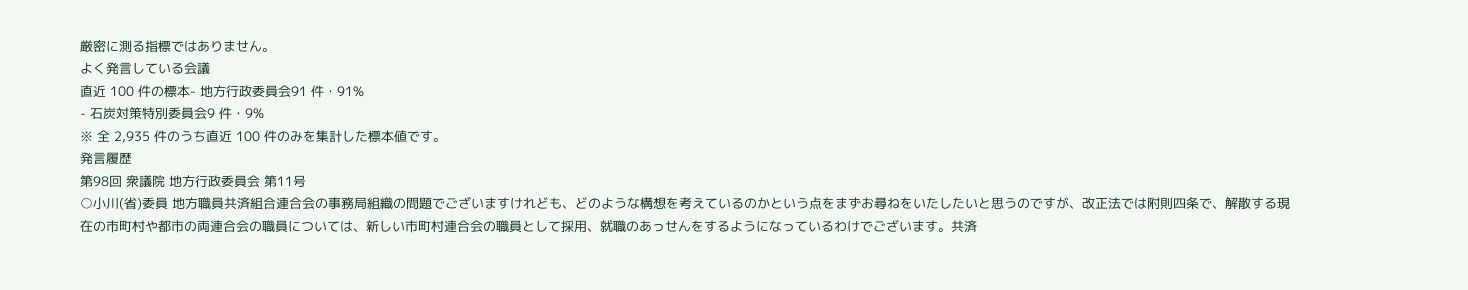厳密に測る指標ではありません。
よく発言している会議
直近 100 件の標本- 地方行政委員会91 件・91%
- 石炭対策特別委員会9 件・9%
※ 全 2,935 件のうち直近 100 件のみを集計した標本値です。
発言履歴
第98回 衆議院 地方行政委員会 第11号
○小川(省)委員 地方職員共済組合連合会の事務局組織の問題でございますけれども、どのような構想を考えているのかという点をまずお尋ねをいたしたいと思うのですが、改正法では附則四条で、解散する現在の市町村や都市の両連合会の職員については、新しい市町村連合会の職員として採用、就職のあっせんをするようになっているわけでございます。共済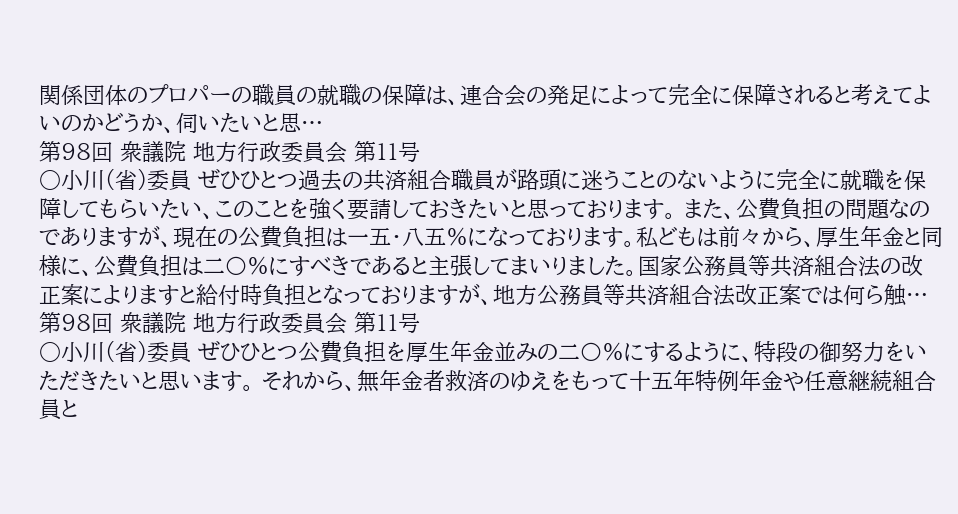関係団体のプロパーの職員の就職の保障は、連合会の発足によって完全に保障されると考えてよいのかどうか、伺いたいと思…
第98回 衆議院 地方行政委員会 第11号
○小川(省)委員 ぜひひとつ過去の共済組合職員が路頭に迷うことのないように完全に就職を保障してもらいたい、このことを強く要請しておきたいと思っております。 また、公費負担の問題なのでありますが、現在の公費負担は一五・八五%になっております。私どもは前々から、厚生年金と同様に、公費負担は二〇%にすべきであると主張してまいりました。国家公務員等共済組合法の改正案によりますと給付時負担となっておりますが、地方公務員等共済組合法改正案では何ら触…
第98回 衆議院 地方行政委員会 第11号
○小川(省)委員 ぜひひとつ公費負担を厚生年金並みの二〇%にするように、特段の御努力をいただきたいと思います。 それから、無年金者救済のゆえをもって十五年特例年金や任意継続組合員と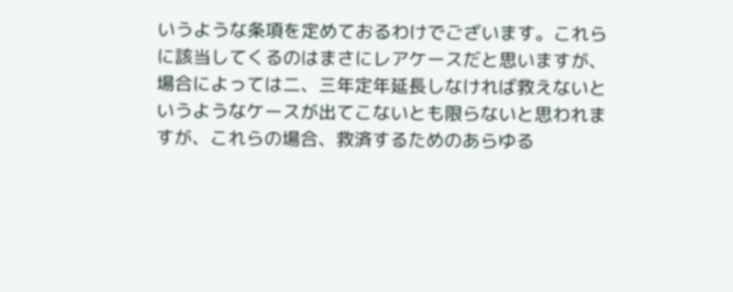いうような条項を定めておるわけでございます。これらに該当してくるのはまさにレアケースだと思いますが、場合によっては二、三年定年延長しなければ救えないというようなケースが出てこないとも限らないと思われますが、これらの場合、救済するためのあらゆる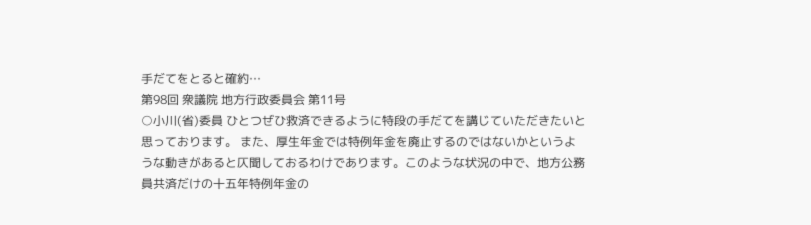手だてをとると確約…
第98回 衆議院 地方行政委員会 第11号
○小川(省)委員 ひとつぜひ救済できるように特段の手だてを講じていただきたいと思っております。 また、厚生年金では特例年金を廃止するのではないかというような動きがあると仄聞しておるわけであります。このような状況の中で、地方公務員共済だけの十五年特例年金の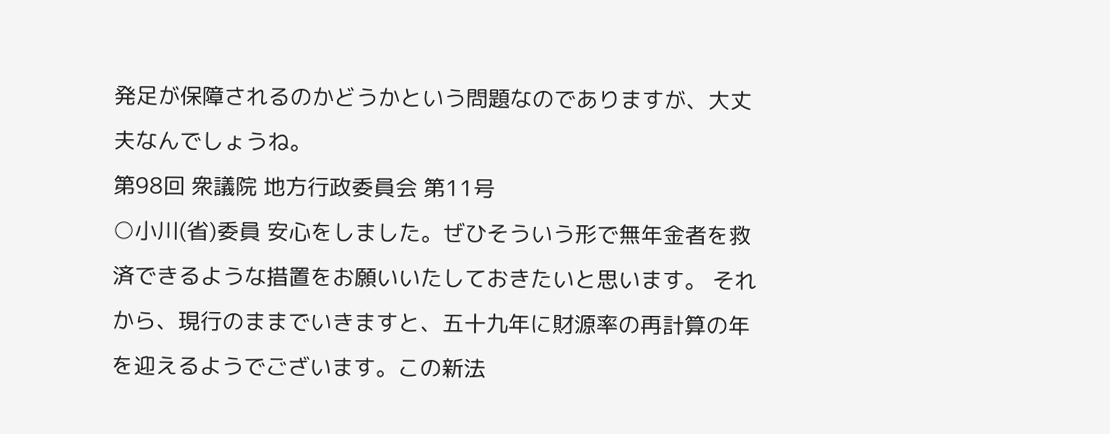発足が保障されるのかどうかという問題なのでありますが、大丈夫なんでしょうね。
第98回 衆議院 地方行政委員会 第11号
○小川(省)委員 安心をしました。ぜひそういう形で無年金者を救済できるような措置をお願いいたしておきたいと思います。 それから、現行のままでいきますと、五十九年に財源率の再計算の年を迎えるようでございます。この新法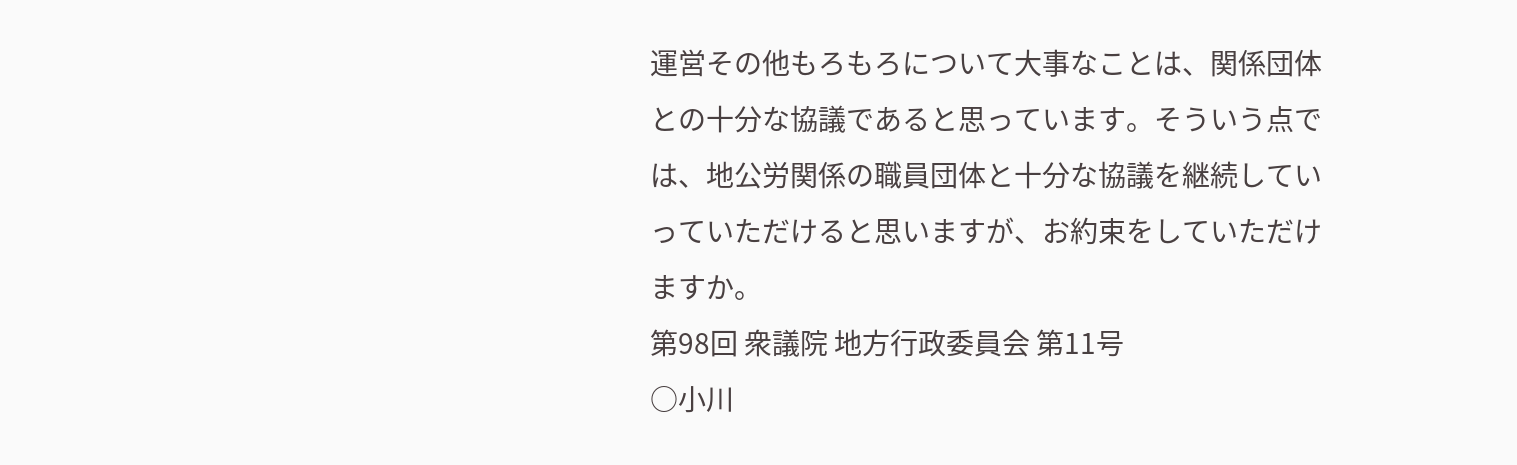運営その他もろもろについて大事なことは、関係団体との十分な協議であると思っています。そういう点では、地公労関係の職員団体と十分な協議を継続していっていただけると思いますが、お約束をしていただけますか。
第98回 衆議院 地方行政委員会 第11号
○小川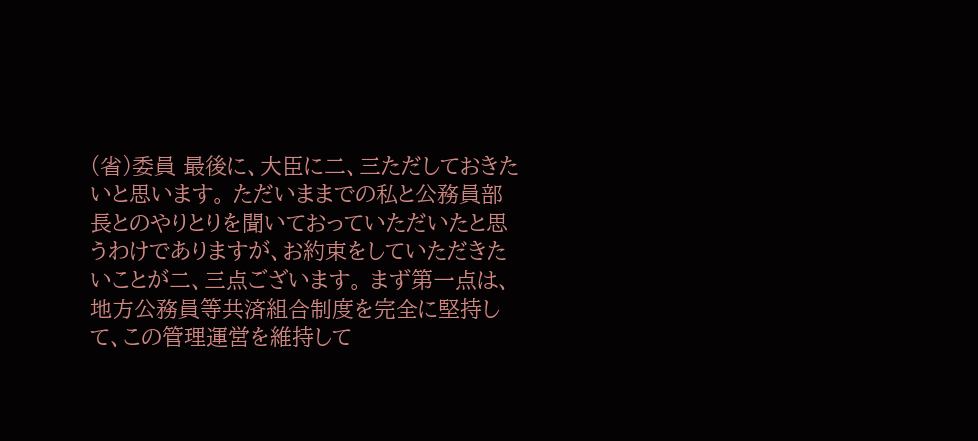(省)委員 最後に、大臣に二、三ただしておきたいと思います。 ただいままでの私と公務員部長とのやりとりを聞いておっていただいたと思うわけでありますが、お約束をしていただきたいことが二、三点ございます。 まず第一点は、地方公務員等共済組合制度を完全に堅持して、この管理運営を維持して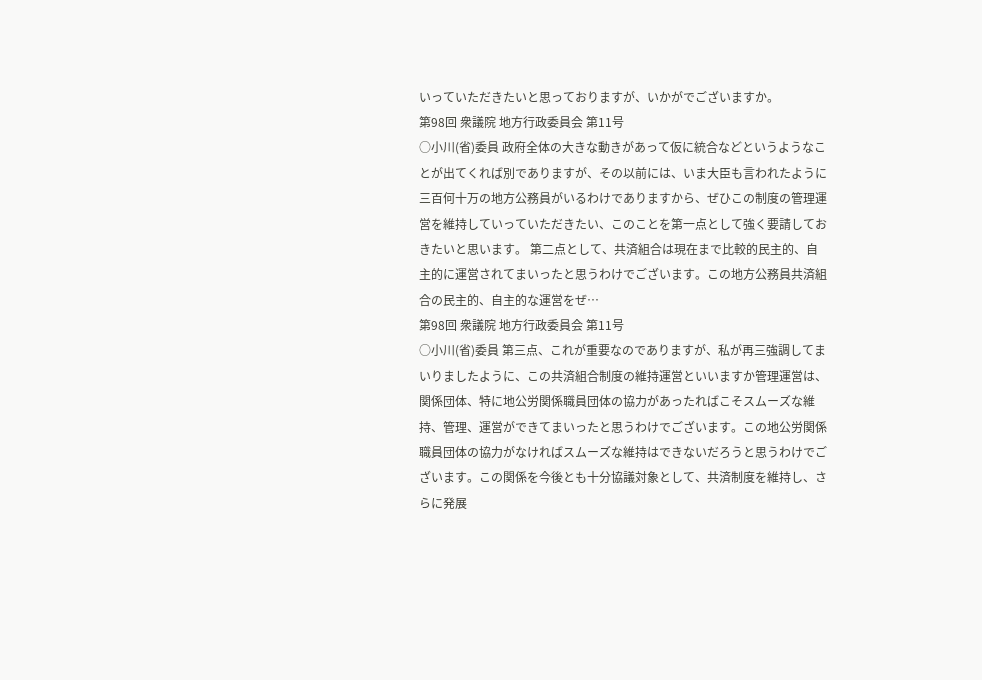いっていただきたいと思っておりますが、いかがでございますか。
第98回 衆議院 地方行政委員会 第11号
○小川(省)委員 政府全体の大きな動きがあって仮に統合などというようなことが出てくれば別でありますが、その以前には、いま大臣も言われたように三百何十万の地方公務員がいるわけでありますから、ぜひこの制度の管理運営を維持していっていただきたい、このことを第一点として強く要請しておきたいと思います。 第二点として、共済組合は現在まで比較的民主的、自主的に運営されてまいったと思うわけでございます。この地方公務員共済組合の民主的、自主的な運営をぜ…
第98回 衆議院 地方行政委員会 第11号
○小川(省)委員 第三点、これが重要なのでありますが、私が再三強調してまいりましたように、この共済組合制度の維持運営といいますか管理運営は、関係団体、特に地公労関係職員団体の協力があったればこそスムーズな維持、管理、運営ができてまいったと思うわけでございます。この地公労関係職員団体の協力がなければスムーズな維持はできないだろうと思うわけでございます。この関係を今後とも十分協議対象として、共済制度を維持し、さらに発展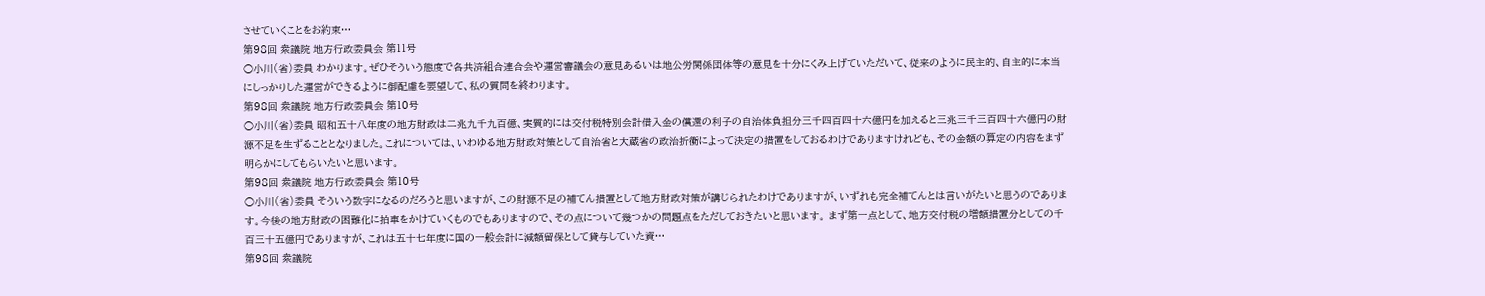させていくことをお約束…
第98回 衆議院 地方行政委員会 第11号
○小川(省)委員 わかります。ぜひそういう態度で各共済組合連合会や運営審議会の意見あるいは地公労関係団体等の意見を十分にくみ上げていただいて、従来のように民主的、自主的に本当にしっかりした運営ができるように御配慮を要望して、私の質問を終わります。
第98回 衆議院 地方行政委員会 第10号
○小川(省)委員 昭和五十八年度の地方財政は二兆九千九百億、実質的には交付税特別会計借入金の償還の利子の自治体負担分三千四百四十六億円を加えると三兆三千三百四十六億円の財源不足を生ずることとなりました。これについては、いわゆる地方財政対策として自治省と大蔵省の政治折衝によって決定の措置をしておるわけでありますけれども、その金額の算定の内容をまず明らかにしてもらいたいと思います。
第98回 衆議院 地方行政委員会 第10号
○小川(省)委員 そういう数字になるのだろうと思いますが、この財源不足の補てん措置として地方財政対策が講じられたわけでありますが、いずれも完全補てんとは言いがたいと思うのであります。今後の地方財政の困難化に拍車をかけていくものでもありますので、その点について幾つかの問題点をただしておきたいと思います。 まず第一点として、地方交付税の増額措置分としての千百三十五億円でありますが、これは五十七年度に国の一般会計に減額留保として貸与していた資…
第98回 衆議院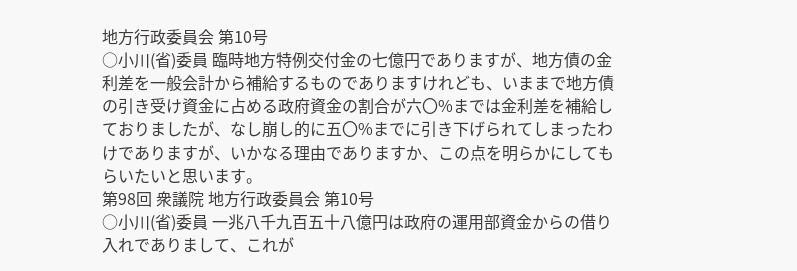地方行政委員会 第10号
○小川(省)委員 臨時地方特例交付金の七億円でありますが、地方債の金利差を一般会計から補給するものでありますけれども、いままで地方債の引き受け資金に占める政府資金の割合が六〇%までは金利差を補給しておりましたが、なし崩し的に五〇%までに引き下げられてしまったわけでありますが、いかなる理由でありますか、この点を明らかにしてもらいたいと思います。
第98回 衆議院 地方行政委員会 第10号
○小川(省)委員 一兆八千九百五十八億円は政府の運用部資金からの借り入れでありまして、これが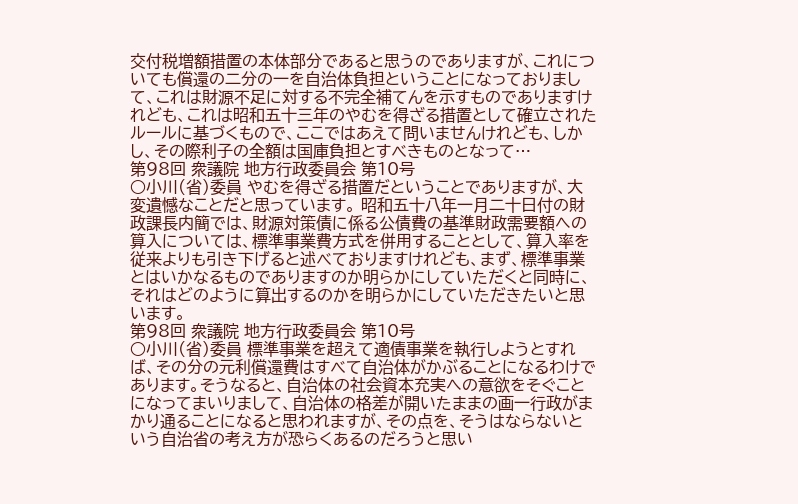交付税増額措置の本体部分であると思うのでありますが、これについても償還の二分の一を自治体負担ということになっておりまして、これは財源不足に対する不完全補てんを示すものでありますけれども、これは昭和五十三年のやむを得ざる措置として確立されたルールに基づくもので、ここではあえて問いませんけれども、しかし、その際利子の全額は国庫負担とすべきものとなって…
第98回 衆議院 地方行政委員会 第10号
○小川(省)委員 やむを得ざる措置だということでありますが、大変遺憾なことだと思っています。 昭和五十八年一月二十日付の財政課長内簡では、財源対策債に係る公債費の基準財政需要額への算入については、標準事業費方式を併用することとして、算入率を従来よりも引き下げると述べておりますけれども、まず、標準事業とはいかなるものでありますのか明らかにしていただくと同時に、それはどのように算出するのかを明らかにしていただきたいと思います。
第98回 衆議院 地方行政委員会 第10号
○小川(省)委員 標準事業を超えて適債事業を執行しようとすれば、その分の元利償還費はすべて自治体がかぶることになるわけであります。そうなると、自治体の社会資本充実への意欲をそぐことになってまいりまして、自治体の格差が開いたままの画一行政がまかり通ることになると思われますが、その点を、そうはならないという自治省の考え方が恐らくあるのだろうと思い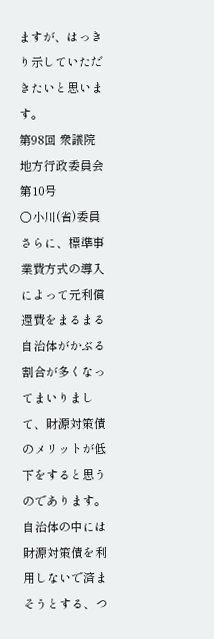ますが、はっきり示していただきたいと思います。
第98回 衆議院 地方行政委員会 第10号
○小川(省)委員 さらに、標準事業費方式の導入によって元利償還費をまるまる自治体がかぶる割合が多くなってまいりまして、財源対策債のメリットが低下をすると思うのであります。自治体の中には財源対策債を利用しないで済まそうとする、つ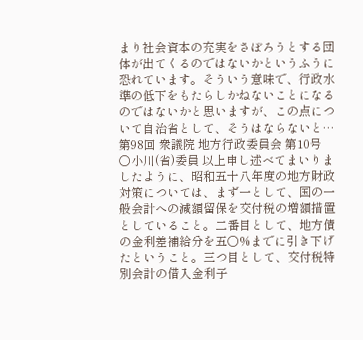まり社会資本の充実をさぼろうとする団体が出てくるのではないかというふうに恐れています。そういう意味で、行政水準の低下をもたらしかねないことになるのではないかと思いますが、この点について自治省として、そうはならないと…
第98回 衆議院 地方行政委員会 第10号
○小川(省)委員 以上申し述べてまいりましたように、昭和五十八年度の地方財政対策については、まず一として、国の一般会計への減額留保を交付税の増額措置としていること。二番目として、地方債の金利差補給分を五〇%までに引き下げたということ。三つ目として、交付税特別会計の借入金利子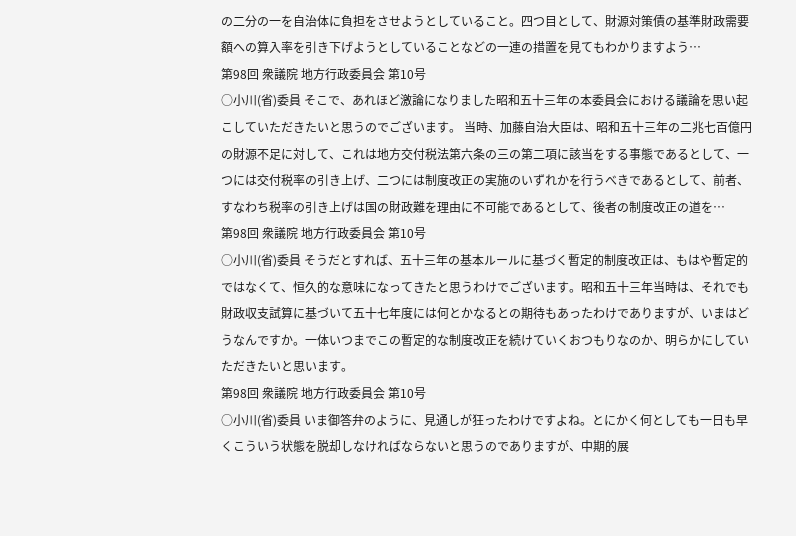の二分の一を自治体に負担をさせようとしていること。四つ目として、財源対策債の基準財政需要額への算入率を引き下げようとしていることなどの一連の措置を見てもわかりますよう…
第98回 衆議院 地方行政委員会 第10号
○小川(省)委員 そこで、あれほど激論になりました昭和五十三年の本委員会における議論を思い起こしていただきたいと思うのでございます。 当時、加藤自治大臣は、昭和五十三年の二兆七百億円の財源不足に対して、これは地方交付税法第六条の三の第二項に該当をする事態であるとして、一つには交付税率の引き上げ、二つには制度改正の実施のいずれかを行うべきであるとして、前者、すなわち税率の引き上げは国の財政難を理由に不可能であるとして、後者の制度改正の道を…
第98回 衆議院 地方行政委員会 第10号
○小川(省)委員 そうだとすれば、五十三年の基本ルールに基づく暫定的制度改正は、もはや暫定的ではなくて、恒久的な意味になってきたと思うわけでございます。昭和五十三年当時は、それでも財政収支試算に基づいて五十七年度には何とかなるとの期待もあったわけでありますが、いまはどうなんですか。一体いつまでこの暫定的な制度改正を続けていくおつもりなのか、明らかにしていただきたいと思います。
第98回 衆議院 地方行政委員会 第10号
○小川(省)委員 いま御答弁のように、見通しが狂ったわけですよね。とにかく何としても一日も早くこういう状態を脱却しなければならないと思うのでありますが、中期的展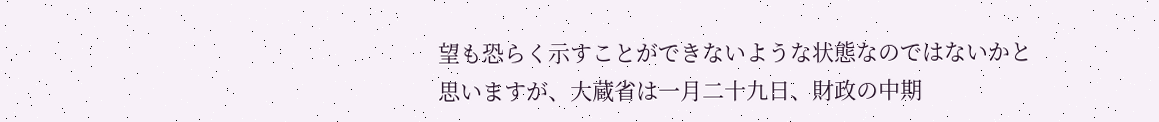望も恐らく示すことができないような状態なのではないかと思いますが、大蔵省は一月二十九日、財政の中期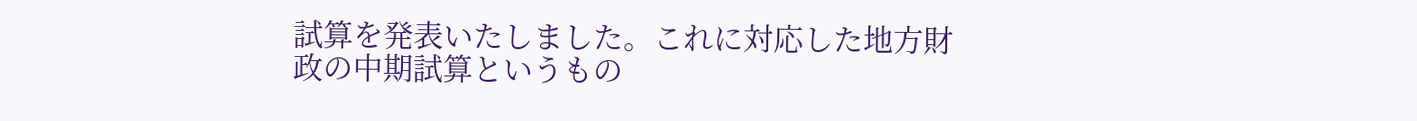試算を発表いたしました。これに対応した地方財政の中期試算というもの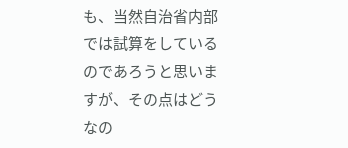も、当然自治省内部では試算をしているのであろうと思いますが、その点はどうなの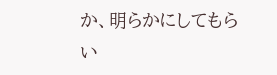か、明らかにしてもらい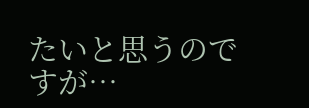たいと思うのですが…